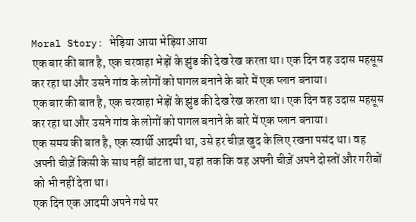Moral Story: भेड़िया आया भेड़िया आया
एक बार की बात है, एक चरवाहा भेड़ों के झुंड की देख रेख करता था। एक दिन वह उदास महसूस कर रहा था और उसने गांव के लोगों को पागल बनाने के बारे में एक प्लान बनाया।
एक बार की बात है, एक चरवाहा भेड़ों के झुंड की देख रेख करता था। एक दिन वह उदास महसूस कर रहा था और उसने गांव के लोगों को पागल बनाने के बारे में एक प्लान बनाया।
एक समय की बात है, एक स्वार्थी आदमी था, उसे हर चीज़ खुद के लिए रखना पसंद था। वह अपनी चीज़ें किसी के साथ नहीं बांटता था, यहां तक कि वह अपनी चीज़ें अपने दोस्तों और गरीबों को भी नहीं देता था।
एक दिन एक आदमी अपने गधे पर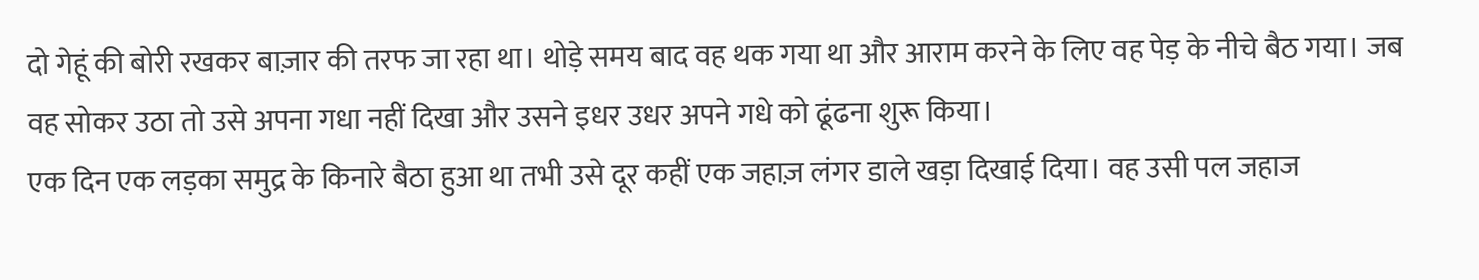दो गेहूं की बोरी रखकर बाज़ार की तरफ जा रहा था। थोड़े समय बाद वह थक गया था और आराम करने के लिए वह पेड़ के नीचे बैठ गया। जब वह सोकर उठा तो उसे अपना गधा नहीं दिखा और उसने इधर उधर अपने गधे को ढूंढना शुरू किया।
एक दिन एक लड़का समुद्र के किनारे बैठा हुआ था तभी उसे दूर कहीं एक जहाज़ लंगर डाले खड़ा दिखाई दिया। वह उसी पल जहाज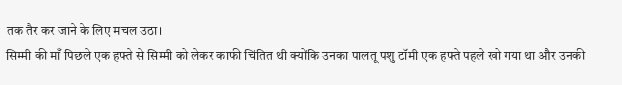तक तैर कर जाने के लिए मचल उठा।
सिम्मी की माँ पिछले एक हफ्ते से सिम्मी को लेकर काफी चिंतित थी क्योंकि उनका पालतू पशु टॉमी एक हफ्ते पहले खो गया था और उनकी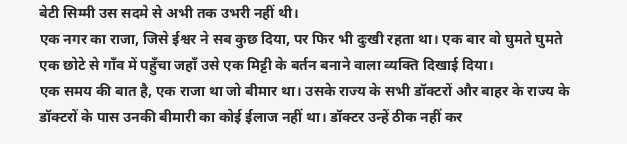बेटी सिम्मी उस सदमे से अभी तक उभरी नहीं थी।
एक नगर का राजा, जिसे ईश्वर ने सब कुछ दिया, पर फिर भी दुःखी रहता था। एक बार वो घुमते घुमते एक छोटे से गाँव में पहुँचा जहाँ उसे एक मिट्टी के बर्तन बनाने वाला व्यक्ति दिखाई दिया।
एक समय की बात है, एक राजा था जो बीमार था। उसके राज्य के सभी डॉक्टरों और बाहर के राज्य के डॉक्टरों के पास उनकी बीमारी का कोई ईलाज नहीं था। डॉक्टर उन्हें ठीक नहीं कर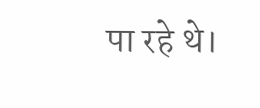पा रहे थे।